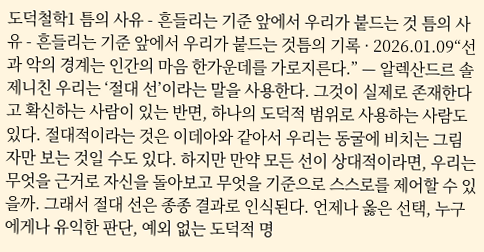도덕철학1 틈의 사유 - 흔들리는 기준 앞에서 우리가 붙드는 것 틈의 사유 - 흔들리는 기준 앞에서 우리가 붙드는 것틈의 기록 · 2026.01.09“선과 악의 경계는 인간의 마음 한가운데를 가로지른다.” — 알렉산드르 솔제니친 우리는 ‘절대 선’이라는 말을 사용한다. 그것이 실제로 존재한다고 확신하는 사람이 있는 반면, 하나의 도덕적 범위로 사용하는 사람도 있다. 절대적이라는 것은 이데아와 같아서 우리는 동굴에 비치는 그림자만 보는 것일 수도 있다. 하지만 만약 모든 선이 상대적이라면, 우리는 무엇을 근거로 자신을 돌아보고 무엇을 기준으로 스스로를 제어할 수 있을까. 그래서 절대 선은 종종 결과로 인식된다. 언제나 옳은 선택, 누구에게나 유익한 판단, 예외 없는 도덕적 명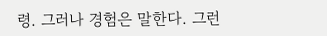령. 그러나 경험은 말한다. 그런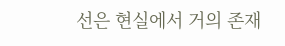선은 현실에서 거의 존재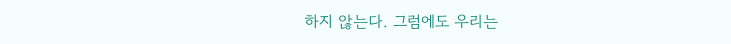하지 않는다. 그럼에도 우리는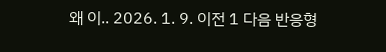왜 이.. 2026. 1. 9. 이전 1 다음 반응형